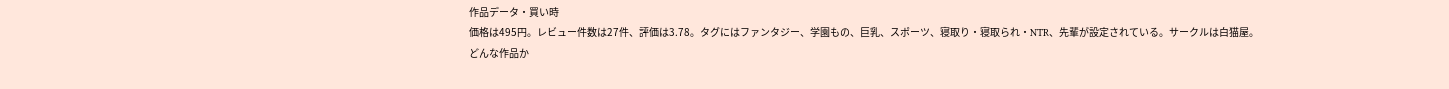作品データ・買い時
価格は495円。レビュー件数は27件、評価は3.78。タグにはファンタジー、学園もの、巨乳、スポーツ、寝取り・寝取られ・NTR、先輩が設定されている。サークルは白猫屋。
どんな作品か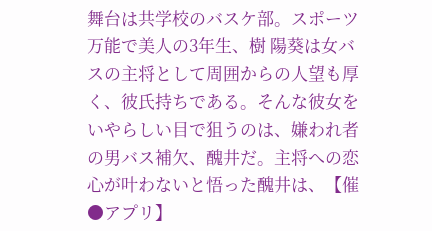舞台は共学校のバスケ部。スポーツ万能で美人の3年生、樹 陽葵は女バスの主将として周囲からの人望も厚く、彼氏持ちである。そんな彼女をいやらしい目で狙うのは、嫌われ者の男バス補欠、醜井だ。主将への恋心が叶わないと悟った醜井は、【催●アプリ】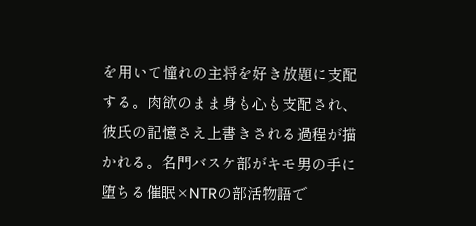を用いて憧れの主将を好き放題に支配する。肉欲のまま身も心も支配され、彼氏の記憶さえ上書きされる過程が描かれる。名門バスケ部がキモ男の手に堕ちる催眠×NTRの部活物語で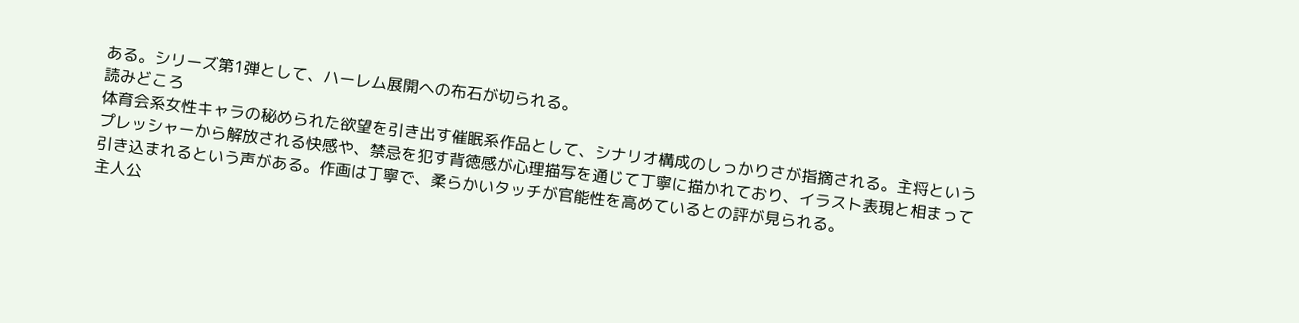ある。シリーズ第1弾として、ハーレム展開への布石が切られる。
読みどころ
体育会系女性キャラの秘められた欲望を引き出す催眠系作品として、シナリオ構成のしっかりさが指摘される。主将というプレッシャーから解放される快感や、禁忌を犯す背徳感が心理描写を通じて丁寧に描かれており、イラスト表現と相まって引き込まれるという声がある。作画は丁寧で、柔らかいタッチが官能性を高めているとの評が見られる。
主人公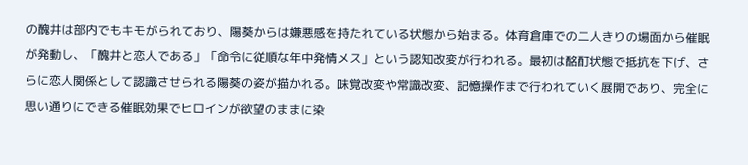の醜井は部内でもキモがられており、陽葵からは嫌悪感を持たれている状態から始まる。体育倉庫での二人きりの場面から催眠が発動し、「醜井と恋人である」「命令に従順な年中発情メス」という認知改変が行われる。最初は酩酊状態で抵抗を下げ、さらに恋人関係として認識させられる陽葵の姿が描かれる。味覚改変や常識改変、記憶操作まで行われていく展開であり、完全に思い通りにできる催眠効果でヒロインが欲望のままに染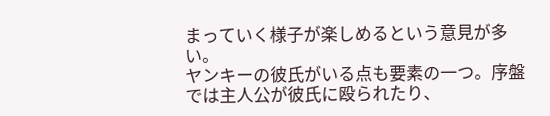まっていく様子が楽しめるという意見が多い。
ヤンキーの彼氏がいる点も要素の一つ。序盤では主人公が彼氏に殴られたり、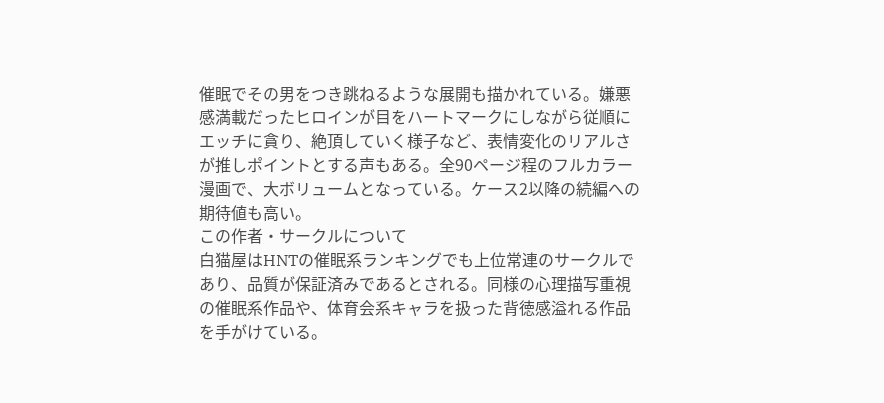催眠でその男をつき跳ねるような展開も描かれている。嫌悪感満載だったヒロインが目をハートマークにしながら従順にエッチに貪り、絶頂していく様子など、表情変化のリアルさが推しポイントとする声もある。全90ページ程のフルカラー漫画で、大ボリュームとなっている。ケース2以降の続編への期待値も高い。
この作者・サークルについて
白猫屋はHNTの催眠系ランキングでも上位常連のサークルであり、品質が保証済みであるとされる。同様の心理描写重視の催眠系作品や、体育会系キャラを扱った背徳感溢れる作品を手がけている。